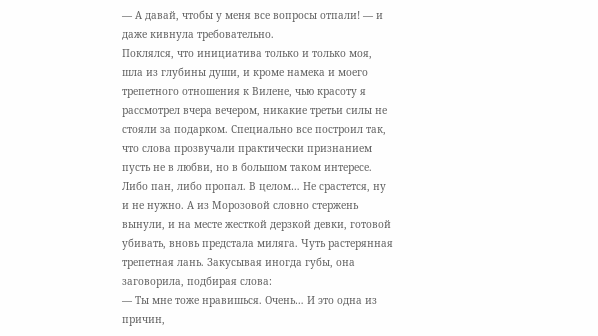— А давай, чтобы у меня все вопросы отпали! — и даже кивнула требовательно.
Поклялся, что инициатива только и только моя, шла из глубины души, и кроме намека и моего трепетного отношения к Вилене, чью красоту я рассмотрел вчера вечером, никакие третьи силы не стояли за подарком. Специально все построил так, что слова прозвучали практически признанием пусть не в любви, но в большом таком интересе. Либо пан, либо пропал. В целом… Не срастется, ну и не нужно. А из Морозовой словно стержень вынули, и на месте жесткой дерзкой девки, готовой убивать, вновь предстала миляга. Чуть растерянная трепетная лань. Закусывая иногда губы, она заговорила, подбирая слова:
— Ты мне тоже нравишься. Очень… И это одна из причин,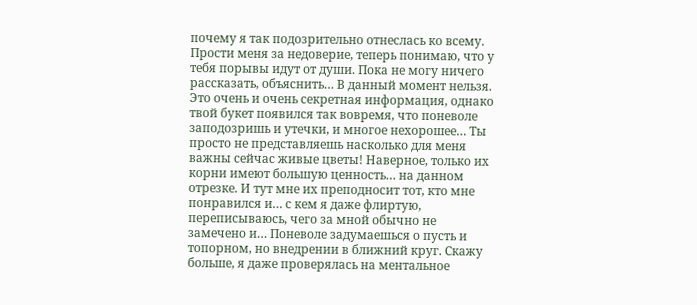почему я так подозрительно отнеслась ко всему. Прости меня за недоверие, теперь понимаю, что у тебя порывы идут от души. Пока не могу ничего рассказать, объяснить… В данный момент нельзя. Это очень и очень секретная информация, однако твой букет появился так вовремя, что поневоле заподозришь и утечки, и многое нехорошее… Ты просто не представляешь насколько для меня важны сейчас живые цветы! Наверное, только их корни имеют большую ценность… на данном отрезке. И тут мне их преподносит тот, кто мне понравился и… с кем я даже флиртую, переписываюсь, чего за мной обычно не замечено и… Поневоле задумаешься о пусть и топорном, но внедрении в ближний круг. Скажу больше, я даже проверялась на ментальное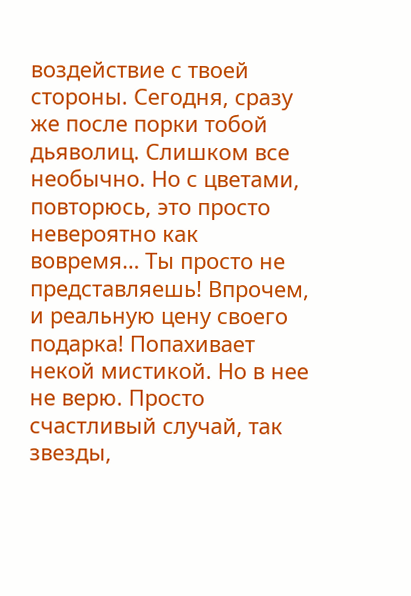воздействие с твоей стороны. Сегодня, сразу же после порки тобой дьяволиц. Слишком все необычно. Но с цветами, повторюсь, это просто невероятно как вовремя… Ты просто не представляешь! Впрочем, и реальную цену своего подарка! Попахивает некой мистикой. Но в нее не верю. Просто счастливый случай, так звезды,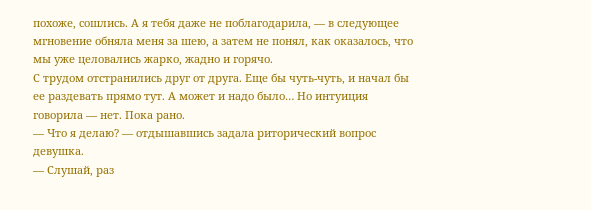похоже, сошлись. А я тебя даже не поблагодарила, — в следующее мгновение обняла меня за шею, а затем не понял, как оказалось, что мы уже целовались жарко, жадно и горячо.
С трудом отстранились друг от друга. Еще бы чуть-чуть, и начал бы ее раздевать прямо тут. А может и надо было… Но интуиция говорила — нет. Пока рано.
— Что я делаю? — отдышавшись задала риторический вопрос девушка.
— Слушай, раз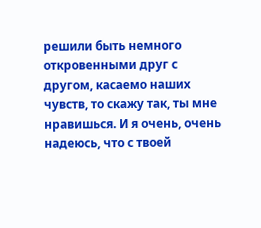решили быть немного откровенными друг с другом, касаемо наших чувств, то скажу так, ты мне нравишься. И я очень, очень надеюсь, что с твоей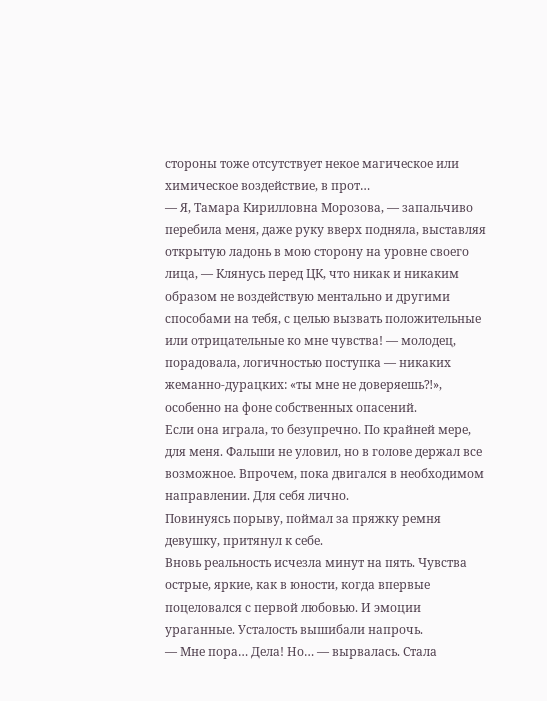стороны тоже отсутствует некое магическое или химическое воздействие, в прот…
— Я, Тамара Кирилловна Морозова, — запальчиво перебила меня, даже руку вверх подняла, выставляя открытую ладонь в мою сторону на уровне своего лица, — Клянусь перед ЦК, что никак и никаким образом не воздействую ментально и другими способами на тебя, с целью вызвать положительные или отрицательные ко мне чувства! — молодец, порадовала, логичностью поступка — никаких жеманно-дурацких: «ты мне не доверяешь⁈», особенно на фоне собственных опасений.
Если она играла, то безупречно. По крайней мере, для меня. Фальши не уловил, но в голове держал все возможное. Впрочем, пока двигался в необходимом направлении. Для себя лично.
Повинуясь порыву, поймал за пряжку ремня девушку, притянул к себе.
Вновь реальность исчезла минут на пять. Чувства острые, яркие, как в юности, когда впервые поцеловался с первой любовью. И эмоции ураганные. Усталость вышибали напрочь.
— Мне пора… Дела! Но… — вырвалась. Стала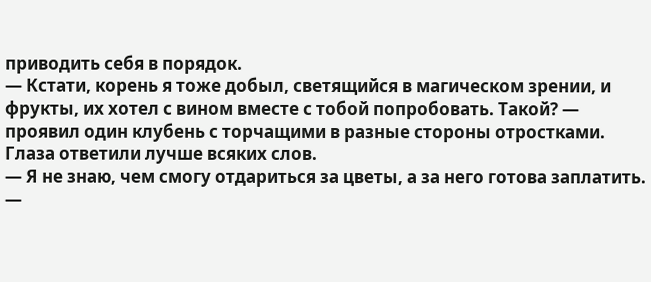приводить себя в порядок.
— Кстати, корень я тоже добыл, светящийся в магическом зрении, и фрукты, их хотел с вином вместе с тобой попробовать. Такой? — проявил один клубень с торчащими в разные стороны отростками.
Глаза ответили лучше всяких слов.
— Я не знаю, чем смогу отдариться за цветы, а за него готова заплатить.
—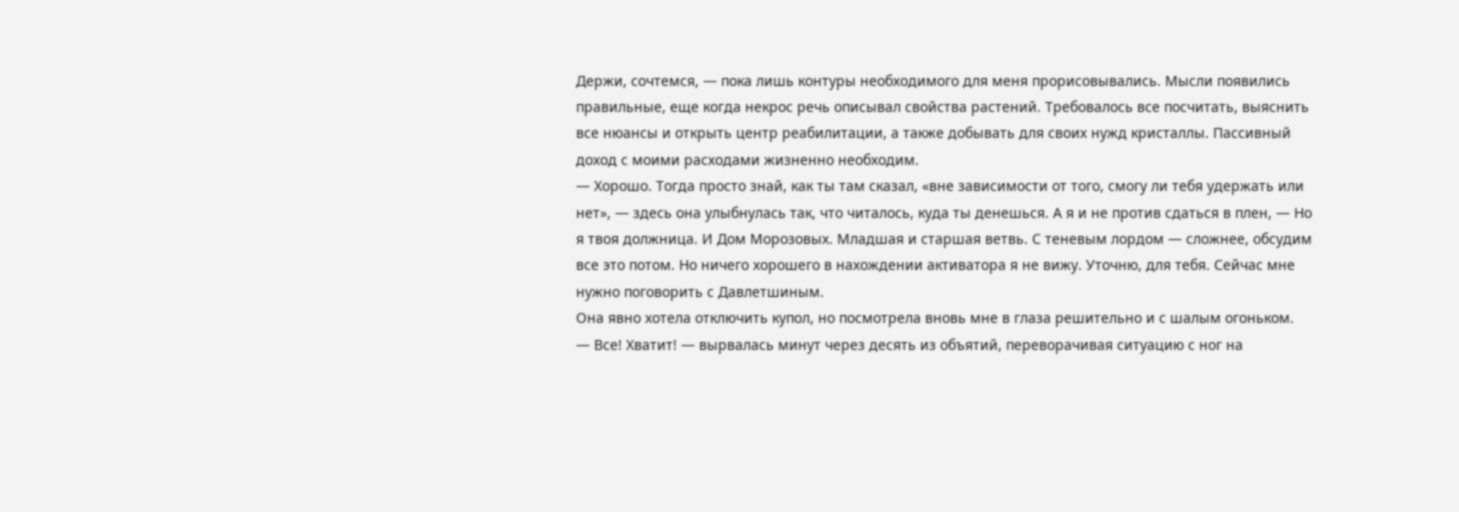Держи, сочтемся, — пока лишь контуры необходимого для меня прорисовывались. Мысли появились правильные, еще когда некрос речь описывал свойства растений. Требовалось все посчитать, выяснить все нюансы и открыть центр реабилитации, а также добывать для своих нужд кристаллы. Пассивный доход с моими расходами жизненно необходим.
— Хорошо. Тогда просто знай, как ты там сказал, «вне зависимости от того, смогу ли тебя удержать или нет», — здесь она улыбнулась так, что читалось, куда ты денешься. А я и не против сдаться в плен, — Но я твоя должница. И Дом Морозовых. Младшая и старшая ветвь. С теневым лордом — сложнее, обсудим все это потом. Но ничего хорошего в нахождении активатора я не вижу. Уточню, для тебя. Сейчас мне нужно поговорить с Давлетшиным.
Она явно хотела отключить купол, но посмотрела вновь мне в глаза решительно и с шалым огоньком.
— Все! Хватит! — вырвалась минут через десять из объятий, переворачивая ситуацию с ног на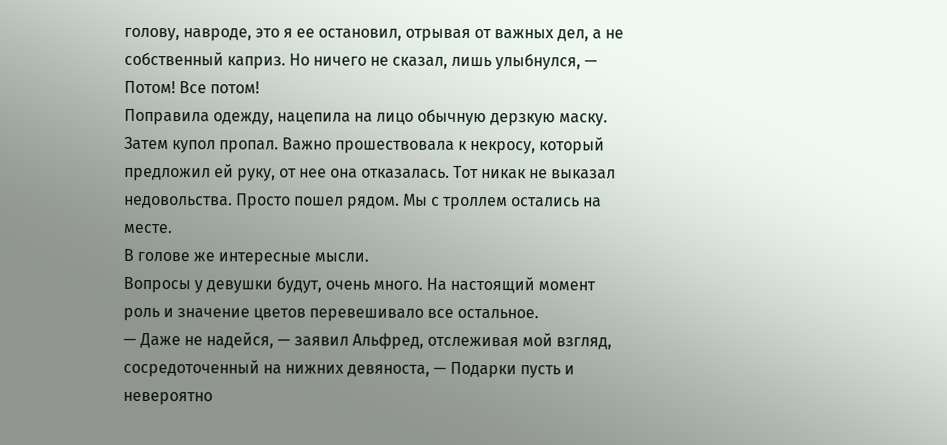голову, навроде, это я ее остановил, отрывая от важных дел, а не собственный каприз. Но ничего не сказал, лишь улыбнулся, — Потом! Все потом!
Поправила одежду, нацепила на лицо обычную дерзкую маску. Затем купол пропал. Важно прошествовала к некросу, который предложил ей руку, от нее она отказалась. Тот никак не выказал недовольства. Просто пошел рядом. Мы с троллем остались на месте.
В голове же интересные мысли.
Вопросы у девушки будут, очень много. На настоящий момент роль и значение цветов перевешивало все остальное.
— Даже не надейся, — заявил Альфред, отслеживая мой взгляд, сосредоточенный на нижних девяноста, — Подарки пусть и невероятно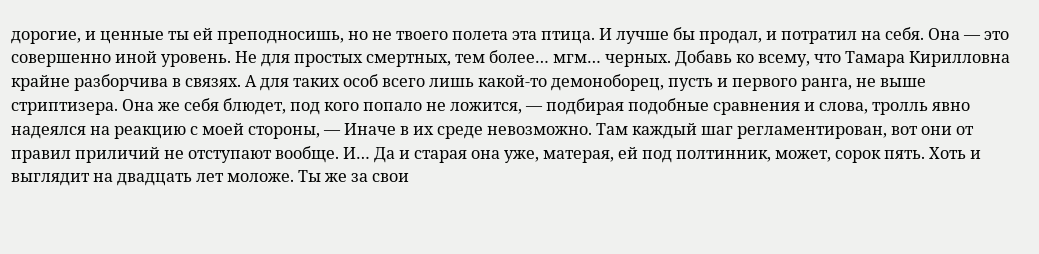дорогие, и ценные ты ей преподносишь, но не твоего полета эта птица. И лучше бы продал, и потратил на себя. Она — это совершенно иной уровень. Не для простых смертных, тем более… мгм… черных. Добавь ко всему, что Тамара Кирилловна крайне разборчива в связях. А для таких особ всего лишь какой-то демоноборец, пусть и первого ранга, не выше стриптизера. Она же себя блюдет, под кого попало не ложится, — подбирая подобные сравнения и слова, тролль явно надеялся на реакцию с моей стороны, — Иначе в их среде невозможно. Там каждый шаг регламентирован, вот они от правил приличий не отступают вообще. И… Да и старая она уже, матерая, ей под полтинник, может, сорок пять. Хоть и выглядит на двадцать лет моложе. Ты же за свои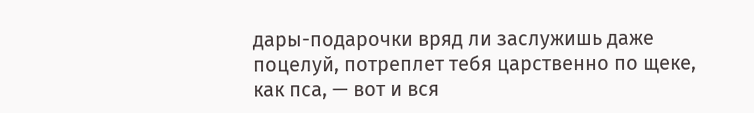дары-подарочки вряд ли заслужишь даже поцелуй, потреплет тебя царственно по щеке, как пса, — вот и вся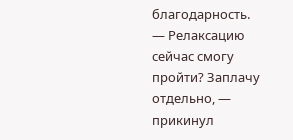благодарность.
— Релаксацию сейчас смогу пройти? Заплачу отдельно, — прикинул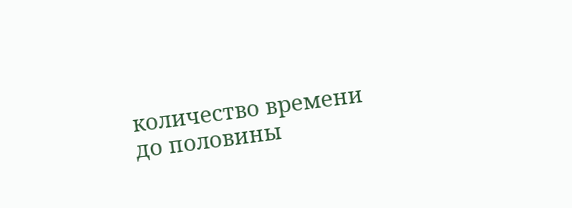количество времени до половины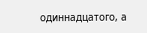одиннадцатого, а